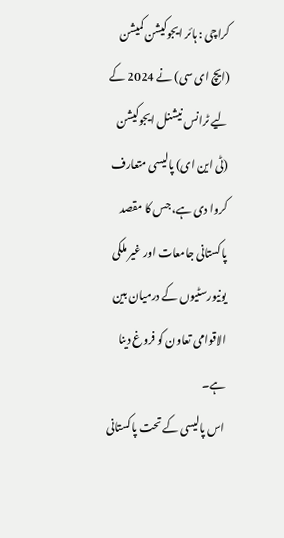کراچی : ہائر ایجوکیشن کمیشن (ایچ ای سی) نے 2024 کے لیے ٹرانس نیشنل ایجوکیشن (ٹی این ای) پالیسی متعارف کروا دی ہے، جس کا مقصد پاکستانی جامعات اور غیر ملکی یونیورسٹیوں کے درمیان بین الاقوامی تعاون کو فروغ دینا ہے۔
اس پالیسی کے تحت پاکستانی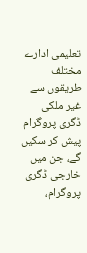تعلیمی ادارے مختلف طریقوں سے غیر ملکی ڈگری پروگرام پیش کر سکیں گے، جن میں خارجی ڈگری پروگرام،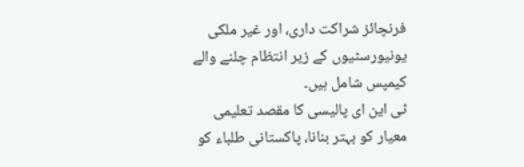فرنچائز شراکت داری، اور غیر ملکی یونیورسٹیوں کے زیر انتظام چلنے والے کیمپس شامل ہیں۔
ٹی این ای پالیسی کا مقصد تعلیمی معیار کو بہتر بنانا، پاکستانی طلباء کو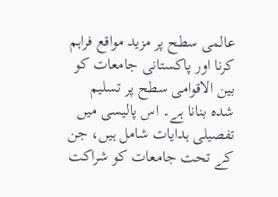عالمی سطح پر مزید مواقع فراہم کرنا اور پاکستانی جامعات کو بین الاقوامی سطح پر تسلیم شدہ بنانا ہے۔ اس پالیسی میں تفصیلی ہدایات شامل ہیں، جن کے تحت جامعات کو شراکت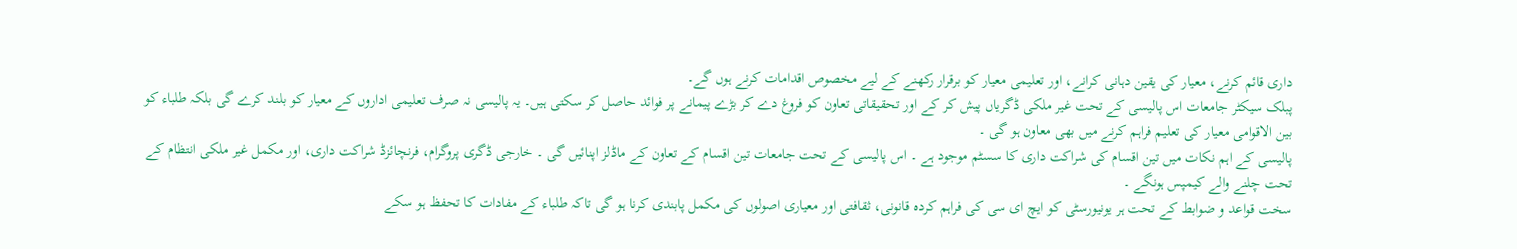داری قائم کرنے، معیار کی یقین دہانی کرانے، اور تعلیمی معیار کو برقرار رکھنے کے لیے مخصوص اقدامات کرنے ہوں گے۔
پبلک سیکٹر جامعات اس پالیسی کے تحت غیر ملکی ڈگریاں پیش کر کے اور تحقیقاتی تعاون کو فروغ دے کر بڑے پیمانے پر فوائد حاصل کر سکتی ہیں۔ یہ پالیسی نہ صرف تعلیمی اداروں کے معیار کو بلند کرے گی بلکہ طلباء کو بین الاقوامی معیار کی تعلیم فراہم کرنے میں بھی معاون ہو گی ۔
پالیسی کے اہم نکات میں تین اقسام کی شراکت داری کا سسٹم موجود ہے ۔ اس پالیسی کے تحت جامعات تین اقسام کے تعاون کے ماڈلز اپنائیں گی ۔ خارجی ڈگری پروگرام، فرنچائزڈ شراکت داری، اور مکمل غیر ملکی انتظام کے تحت چلنے والے کیمپس ہونگے ۔
سخت قواعد و ضوابط کے تحت ہر یونیورسٹی کو ایچ ای سی کی فراہم کردہ قانونی، ثقافتی اور معیاری اصولوں کی مکمل پابندی کرنا ہو گی تاکہ طلباء کے مفادات کا تحفظ ہو سکے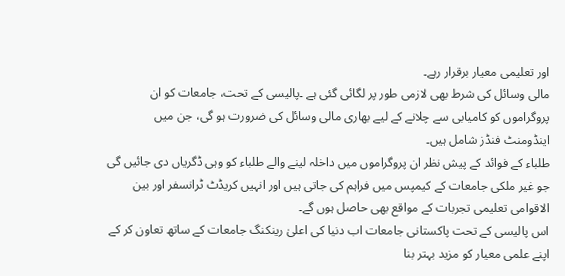اور تعلیمی معیار برقرار رہے۔
مالی وسائل کی شرط بھی لازمی طور پر لگائی گئی ہے ۔پالیسی کے تحت، جامعات کو ان پروگراموں کو کامیابی سے چلانے کے لیے بھاری مالی وسائل کی ضرورت ہو گی، جن میں اینڈومنٹ فنڈز شامل ہیں۔
طلباء کے فوائد کے پیش نظر ان پروگراموں میں داخلہ لینے والے طلباء کو وہی ڈگریاں دی جائیں گی جو غیر ملکی جامعات کے کیمپس میں فراہم کی جاتی ہیں اور انہیں کریڈٹ ٹرانسفر اور بین الاقوامی تعلیمی تجربات کے مواقع بھی حاصل ہوں گے۔
اس پالیسی کے تحت پاکستانی جامعات اب دنیا کی اعلیٰ رینکنگ جامعات کے ساتھ تعاون کر کے اپنے علمی معیار کو مزید بہتر بنا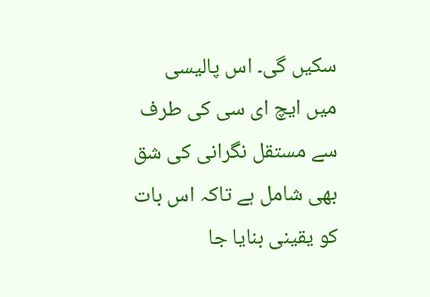سکیں گی۔ اس پالیسی میں ایچ ای سی کی طرف سے مستقل نگرانی کی شق بھی شامل ہے تاکہ اس بات کو یقینی بنایا جا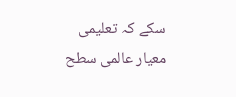سکے کہ تعلیمی معیار عالمی سطح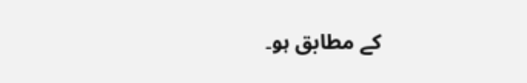کے مطابق ہو۔